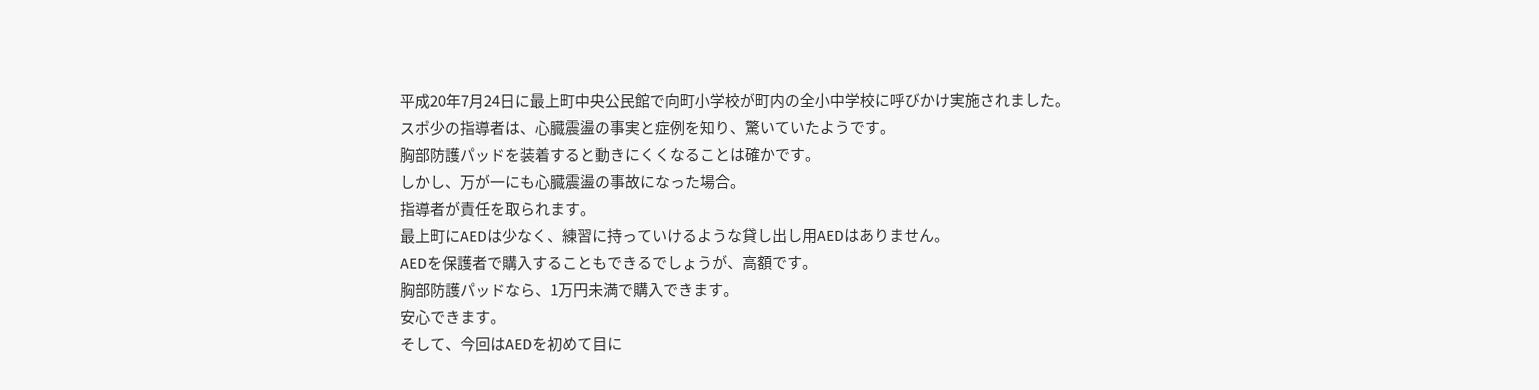平成20年7月24日に最上町中央公民館で向町小学校が町内の全小中学校に呼びかけ実施されました。
スポ少の指導者は、心臓震盪の事実と症例を知り、驚いていたようです。
胸部防護パッドを装着すると動きにくくなることは確かです。
しかし、万が一にも心臓震盪の事故になった場合。
指導者が責任を取られます。
最上町にAEDは少なく、練習に持っていけるような貸し出し用AEDはありません。
AEDを保護者で購入することもできるでしょうが、高額です。
胸部防護パッドなら、1万円未満で購入できます。
安心できます。
そして、今回はAEDを初めて目に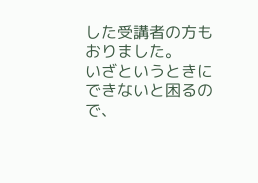した受講者の方もおりました。
いざというときにできないと困るので、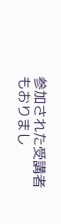参加された受講者もおりまし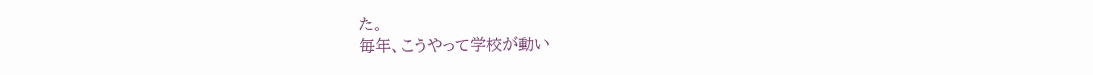た。
毎年、こうやって学校が動い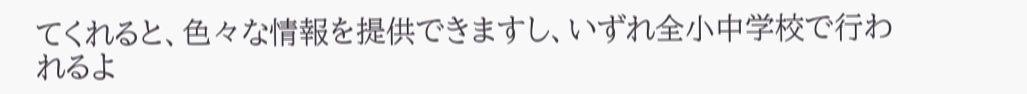てくれると、色々な情報を提供できますし、いずれ全小中学校で行われるよ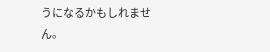うになるかもしれません。